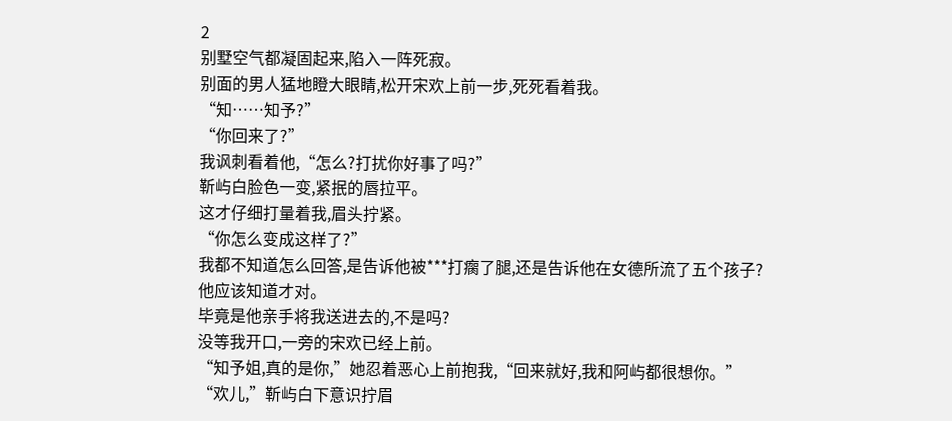2
别墅空气都凝固起来,陷入一阵死寂。
别面的男人猛地瞪大眼睛,松开宋欢上前一步,死死看着我。
“知……知予?”
“你回来了?”
我讽刺看着他,“怎么?打扰你好事了吗?”
靳屿白脸色一变,紧抿的唇拉平。
这才仔细打量着我,眉头拧紧。
“你怎么变成这样了?”
我都不知道怎么回答,是告诉他被***打瘸了腿,还是告诉他在女德所流了五个孩子?
他应该知道才对。
毕竟是他亲手将我送进去的,不是吗?
没等我开口,一旁的宋欢已经上前。
“知予姐,真的是你,”她忍着恶心上前抱我,“回来就好,我和阿屿都很想你。”
“欢儿,”靳屿白下意识拧眉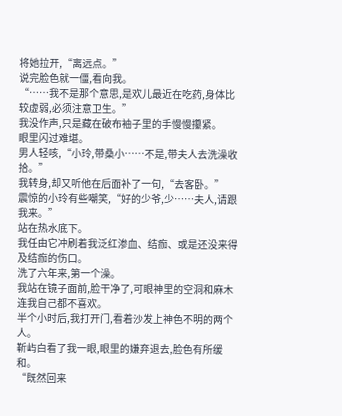将她拉开,“离远点。”
说完脸色就一僵,看向我。
“……我不是那个意思,是欢儿最近在吃药,身体比较虚弱,必须注意卫生。”
我没作声,只是藏在破布袖子里的手慢慢攥紧。
眼里闪过难堪。
男人轻咳,“小玲,带桑小……不是,带夫人去洗澡收拾。”
我转身,却又听他在后面补了一句,“去客卧。”
震惊的小玲有些嘲笑,“好的少爷,少……夫人,请跟我来。”
站在热水底下。
我任由它冲刷着我泛红渗血、结痂、或是还没来得及结痂的伤口。
洗了六年来,第一个澡。
我站在镜子面前,脸干净了,可眼神里的空洞和麻木连我自己都不喜欢。
半个小时后,我打开门,看着沙发上神色不明的两个人。
靳屿白看了我一眼,眼里的嫌弃退去,脸色有所缓和。
“既然回来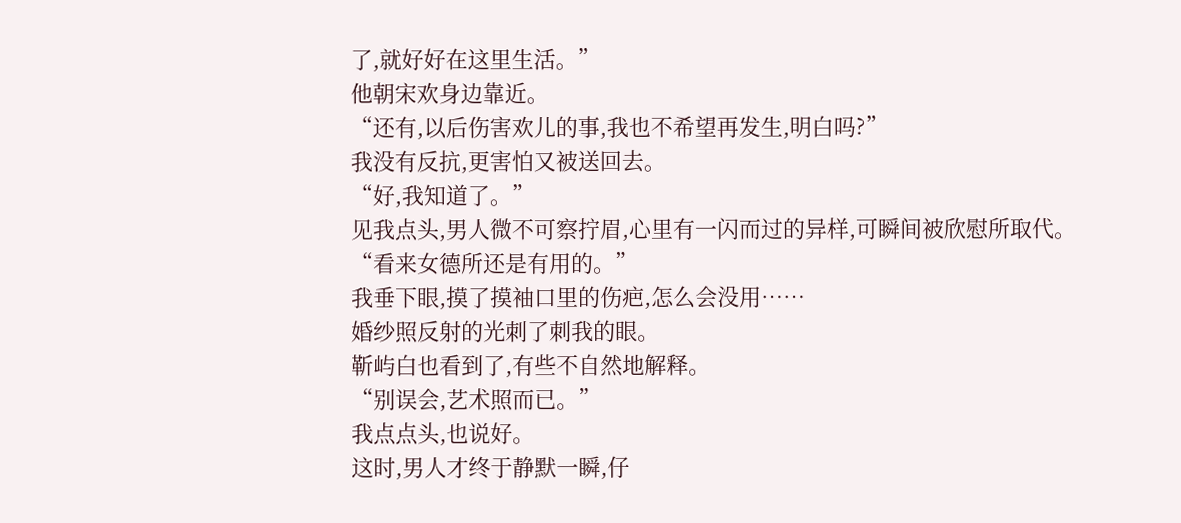了,就好好在这里生活。”
他朝宋欢身边靠近。
“还有,以后伤害欢儿的事,我也不希望再发生,明白吗?”
我没有反抗,更害怕又被送回去。
“好,我知道了。”
见我点头,男人微不可察拧眉,心里有一闪而过的异样,可瞬间被欣慰所取代。
“看来女德所还是有用的。”
我垂下眼,摸了摸袖口里的伤疤,怎么会没用……
婚纱照反射的光刺了刺我的眼。
靳屿白也看到了,有些不自然地解释。
“别误会,艺术照而已。”
我点点头,也说好。
这时,男人才终于静默一瞬,仔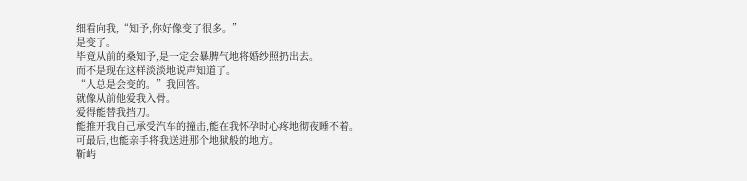细看向我,“知予,你好像变了很多。”
是变了。
毕竟从前的桑知予,是一定会暴脾气地将婚纱照扔出去。
而不是现在这样淡淡地说声知道了。
“人总是会变的。”我回答。
就像从前他爱我入骨。
爱得能替我挡刀。
能推开我自己承受汽车的撞击,能在我怀孕时心疼地彻夜睡不着。
可最后,也能亲手将我送进那个地狱般的地方。
靳屿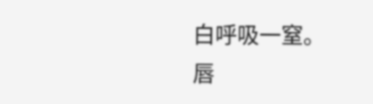白呼吸一窒。
唇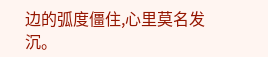边的弧度僵住,心里莫名发沉。